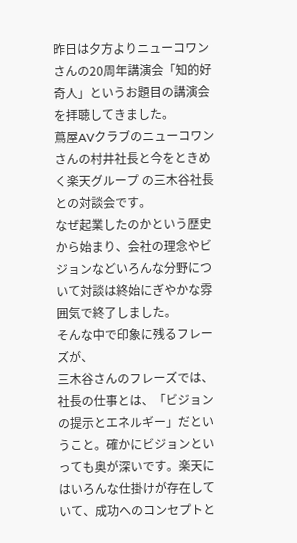昨日は夕方よりニューコワン さんの20周年講演会「知的好奇人」というお題目の講演会を拝聴してきました。
蔦屋AVクラブのニューコワンさんの村井社長と今をときめく楽天グループ の三木谷社長との対談会です。
なぜ起業したのかという歴史から始まり、会社の理念やビジョンなどいろんな分野について対談は終始にぎやかな雰囲気で終了しました。
そんな中で印象に残るフレーズが、
三木谷さんのフレーズでは、社長の仕事とは、「ビジョンの提示とエネルギー」だということ。確かにビジョンといっても奥が深いです。楽天にはいろんな仕掛けが存在していて、成功へのコンセプトと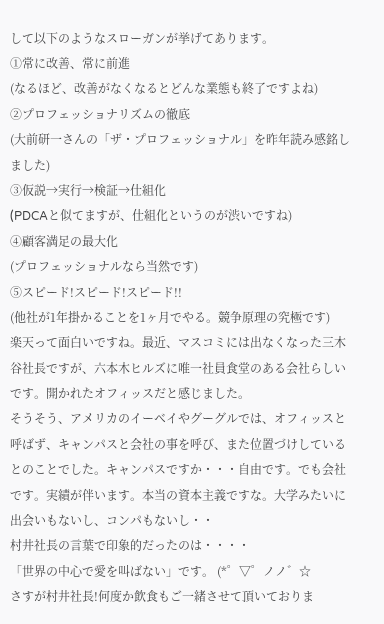して以下のようなスローガンが挙げてあります。
①常に改善、常に前進
(なるほど、改善がなくなるとどんな業態も終了ですよね)
②プロフェッショナリズムの徹底
(大前研一さんの「ザ・プロフェッショナル」を昨年読み感銘しました)
③仮説→実行→検証→仕組化
(PDCAと似てますが、仕組化というのが渋いですね)
④顧客満足の最大化
(プロフェッショナルなら当然です)
⑤スピード!スピード!スピード!!
(他社が1年掛かることを1ヶ月でやる。競争原理の究極です)
楽天って面白いですね。最近、マスコミには出なくなった三木谷社長ですが、六本木ヒルズに唯一社員食堂のある会社らしいです。開かれたオフィッスだと感じました。
そうそう、アメリカのイーベイやグーグルでは、オフィッスと呼ばず、キャンパスと会社の事を呼び、また位置づけしているとのことでした。キャンパスですか・・・自由です。でも会社です。実績が伴います。本当の資本主義ですな。大学みたいに出会いもないし、コンパもないし・・
村井社長の言葉で印象的だったのは・・・・
「世界の中心で愛を叫ばない」です。 (*゜▽゜ノノ゛☆
さすが村井社長!何度か飲食もご一緒させて頂いておりま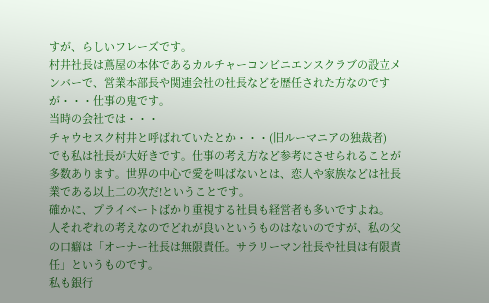すが、らしいフレーズです。
村井社長は蔦屋の本体であるカルチャーコンビニエンスクラブの設立メンバーで、営業本部長や関連会社の社長などを歴任された方なのですが・・・仕事の鬼です。
当時の会社では・・・
チャウセスク村井と呼ばれていたとか・・・(旧ルーマニアの独裁者)
でも私は社長が大好きです。仕事の考え方など参考にさせられることが多数あります。世界の中心で愛を叫ばないとは、恋人や家族などは社長業である以上二の次だ!ということです。
確かに、プライベートばかり重視する社員も経営者も多いですよね。
人それぞれの考えなのでどれが良いというものはないのですが、私の父の口癖は「オーナー社長は無限責任。サラリーマン社長や社員は有限責任」というものです。
私も銀行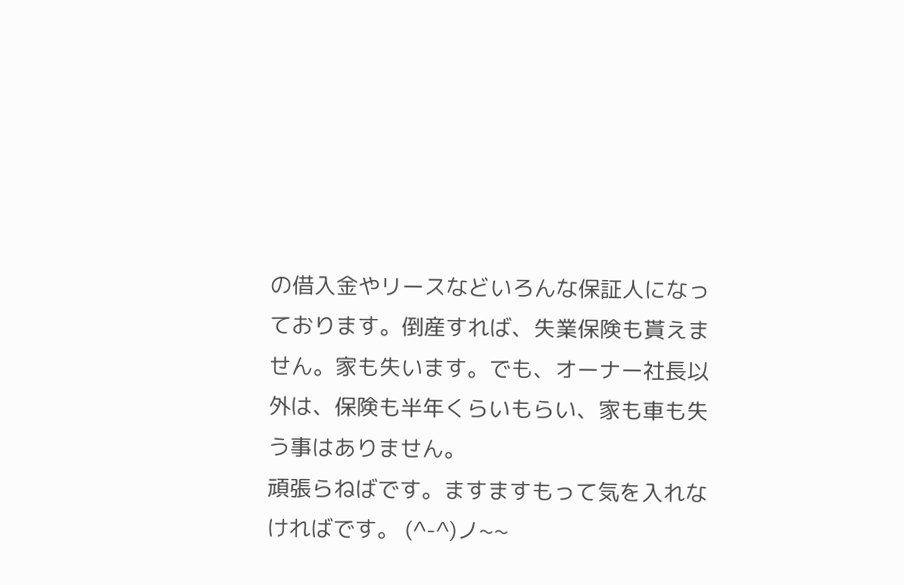の借入金やリースなどいろんな保証人になっております。倒産すれば、失業保険も貰えません。家も失います。でも、オーナー社長以外は、保険も半年くらいもらい、家も車も失う事はありません。
頑張らねばです。ますますもって気を入れなければです。 (^-^)ノ~~